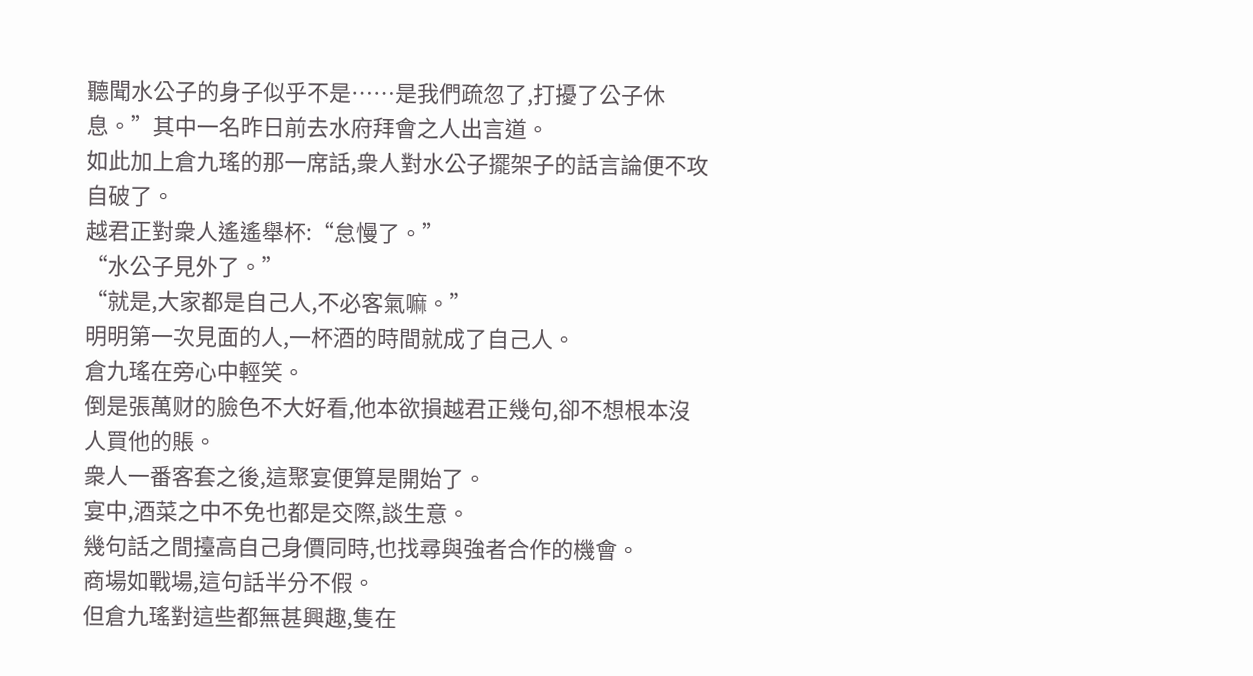聽聞水公子的身子似乎不是……是我們疏忽了,打擾了公子休息。”其中一名昨日前去水府拜會之人出言道。
如此加上倉九瑤的那一席話,衆人對水公子擺架子的話言論便不攻自破了。
越君正對衆人遙遙舉杯:“怠慢了。”
“水公子見外了。”
“就是,大家都是自己人,不必客氣嘛。”
明明第一次見面的人,一杯酒的時間就成了自己人。
倉九瑤在旁心中輕笑。
倒是張萬财的臉色不大好看,他本欲損越君正幾句,卻不想根本沒人買他的賬。
衆人一番客套之後,這聚宴便算是開始了。
宴中,酒菜之中不免也都是交際,談生意。
幾句話之間擡高自己身價同時,也找尋與強者合作的機會。
商場如戰場,這句話半分不假。
但倉九瑤對這些都無甚興趣,隻在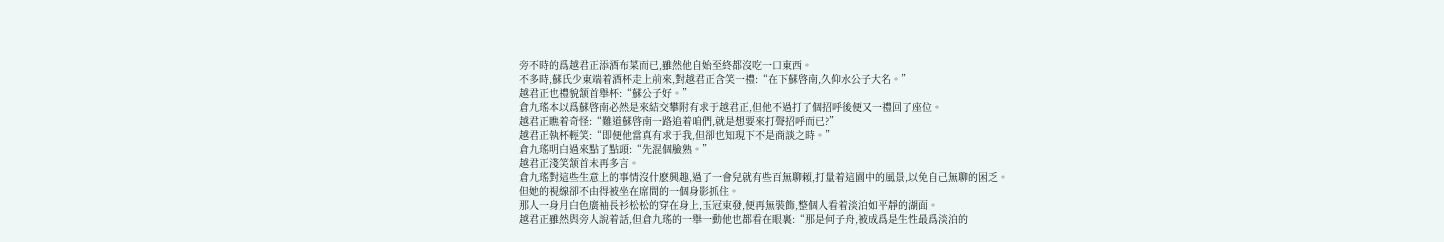旁不時的爲越君正添酒布菜而已,雖然他自始至終都沒吃一口東西。
不多時,蘇氏少東端着酒杯走上前來,對越君正含笑一禮:“在下蘇啓南,久仰水公子大名。”
越君正也禮貌颔首舉杯:“蘇公子好。”
倉九瑤本以爲蘇啓南必然是來結交攀附有求于越君正,但他不過打了個招呼後便又一禮回了座位。
越君正瞧着奇怪:“難道蘇啓南一路追着咱們,就是想要來打聲招呼而已?”
越君正執杯輕笑:“即便他當真有求于我,但卻也知現下不是商談之時。”
倉九瑤明白過來點了點頭:“先混個臉熟。”
越君正淺笑颔首未再多言。
倉九瑤對這些生意上的事情沒什麽興趣,過了一會兒就有些百無聊賴,打量着這園中的風景,以免自己無聊的困乏。
但她的視線卻不由得被坐在席間的一個身影抓住。
那人一身月白色廣袖長衫松松的穿在身上,玉冠束發,便再無裝飾,整個人看着淡泊如平靜的湖面。
越君正雖然與旁人說着話,但倉九瑤的一舉一動他也都看在眼裏:“那是何子舟,被成爲是生性最爲淡泊的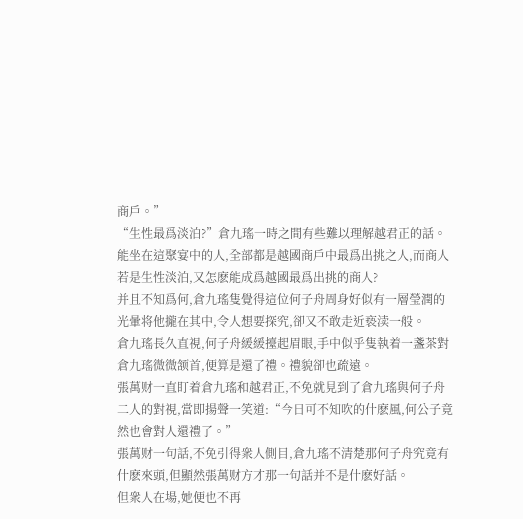商戶。”
“生性最爲淡泊?”倉九瑤一時之間有些難以理解越君正的話。
能坐在這聚宴中的人,全部都是越國商戶中最爲出挑之人,而商人若是生性淡泊,又怎麽能成爲越國最爲出挑的商人?
并且不知爲何,倉九瑤隻覺得這位何子舟周身好似有一層瑩潤的光暈将他攏在其中,令人想要探究,卻又不敢走近亵渎一般。
倉九瑤長久直視,何子舟緩緩擡起眉眼,手中似乎隻執着一盞茶對倉九瑤微微颔首,便算是還了禮。禮貌卻也疏遠。
張萬财一直盯着倉九瑤和越君正,不免就見到了倉九瑤與何子舟二人的對視,當即揚聲一笑道:“今日可不知吹的什麽風,何公子竟然也會對人還禮了。”
張萬财一句話,不免引得衆人側目,倉九瑤不清楚那何子舟究竟有什麽來頭,但顯然張萬财方才那一句話并不是什麽好話。
但衆人在場,她便也不再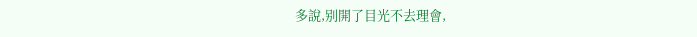多說,别開了目光不去理會,